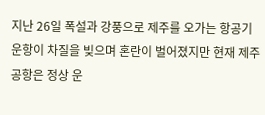지난 26일 폭설과 강풍으로 제주를 오가는 항공기 운항이 차질을 빚으며 혼란이 벌어졌지만 현재 제주공항은 정상 운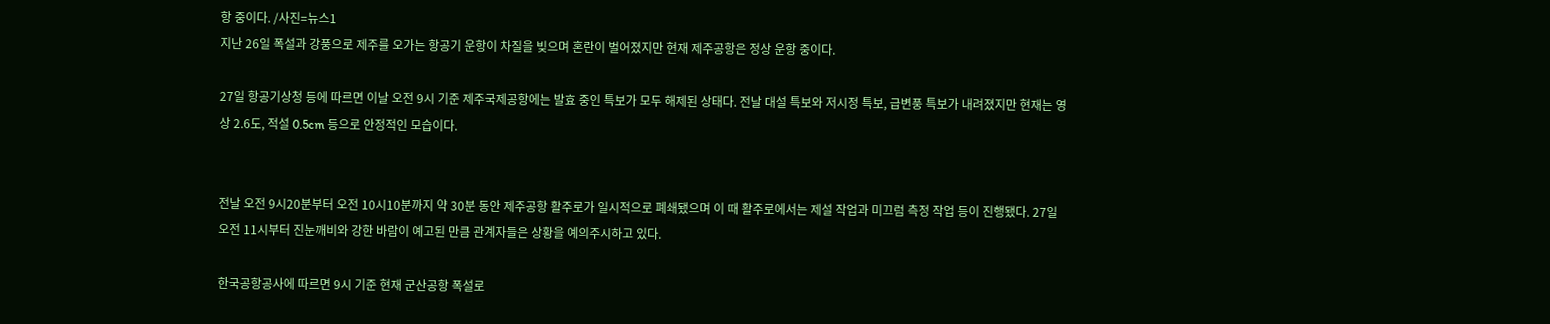항 중이다. /사진=뉴스1
지난 26일 폭설과 강풍으로 제주를 오가는 항공기 운항이 차질을 빚으며 혼란이 벌어졌지만 현재 제주공항은 정상 운항 중이다.

27일 항공기상청 등에 따르면 이날 오전 9시 기준 제주국제공항에는 발효 중인 특보가 모두 해제된 상태다. 전날 대설 특보와 저시정 특보, 급변풍 특보가 내려졌지만 현재는 영상 2.6도, 적설 0.5cm 등으로 안정적인 모습이다.


전날 오전 9시20분부터 오전 10시10분까지 약 30분 동안 제주공항 활주로가 일시적으로 폐쇄됐으며 이 때 활주로에서는 제설 작업과 미끄럼 측정 작업 등이 진행됐다. 27일 오전 11시부터 진눈깨비와 강한 바람이 예고된 만큼 관계자들은 상황을 예의주시하고 있다.

한국공항공사에 따르면 9시 기준 현재 군산공항 폭설로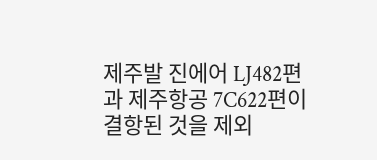제주발 진에어 LJ482편과 제주항공 7C622편이 결항된 것을 제외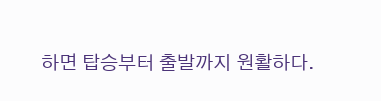하면 탑승부터 출발까지 원활하다.